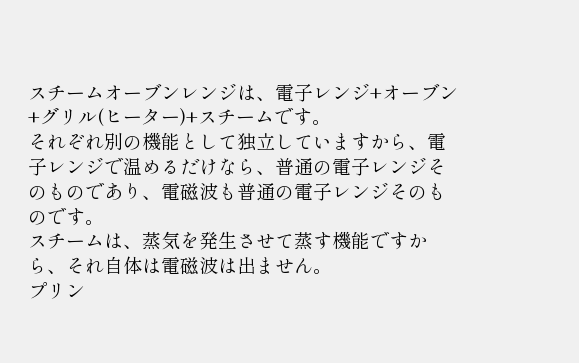スチームオーブンレンジは、電子レンジ+オーブン+グリル(ヒーター)+スチームです。
それぞれ別の機能として独立していますから、電子レンジで温めるだけなら、普通の電子レンジそのものであり、電磁波も普通の電子レンジそのものです。
スチームは、蒸気を発生させて蒸す機能ですから、それ自体は電磁波は出ません。
プリン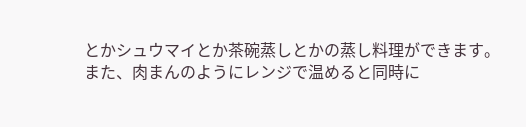とかシュウマイとか茶碗蒸しとかの蒸し料理ができます。
また、肉まんのようにレンジで温めると同時に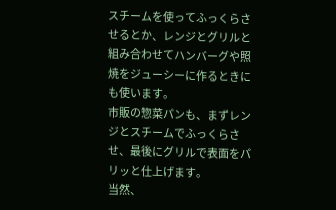スチームを使ってふっくらさせるとか、レンジとグリルと組み合わせてハンバーグや照焼をジューシーに作るときにも使います。
市販の惣菜パンも、まずレンジとスチームでふっくらさせ、最後にグリルで表面をパリッと仕上げます。
当然、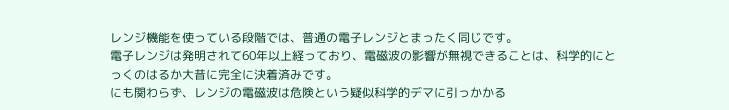レンジ機能を使っている段階では、普通の電子レンジとまったく同じです。
電子レンジは発明されて60年以上経っており、電磁波の影響が無視できることは、科学的にとっくのはるか大昔に完全に決着済みです。
にも関わらず、レンジの電磁波は危険という疑似科学的デマに引っかかる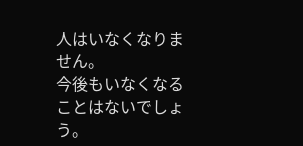人はいなくなりません。
今後もいなくなることはないでしょう。